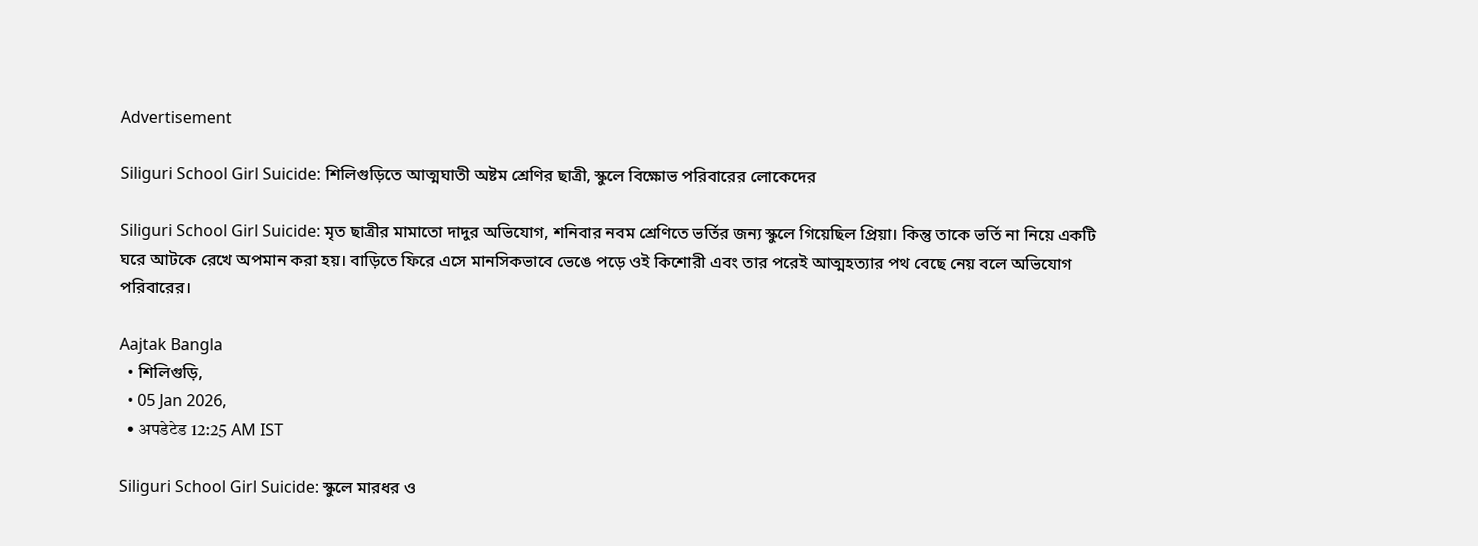Advertisement

Siliguri School Girl Suicide: শিলিগুড়িতে আত্মঘাতী অষ্টম শ্রেণির ছাত্রী, স্কুলে বিক্ষোভ পরিবারের লোকেদের

Siliguri School Girl Suicide: মৃত ছাত্রীর মামাতো দাদুর অভিযোগ, শনিবার নবম শ্রেণিতে ভর্তির জন্য স্কুলে গিয়েছিল প্রিয়া। কিন্তু তাকে ভর্তি না নিয়ে একটি ঘরে আটকে রেখে অপমান করা হয়। বাড়িতে ফিরে এসে মানসিকভাবে ভেঙে পড়ে ওই কিশোরী এবং তার পরেই আত্মহত্যার পথ বেছে নেয় বলে অভিযোগ পরিবারের।

Aajtak Bangla
  • শিলিগুড়ি,
  • 05 Jan 2026,
  • अपडेटेड 12:25 AM IST

Siliguri School Girl Suicide: স্কুলে মারধর ও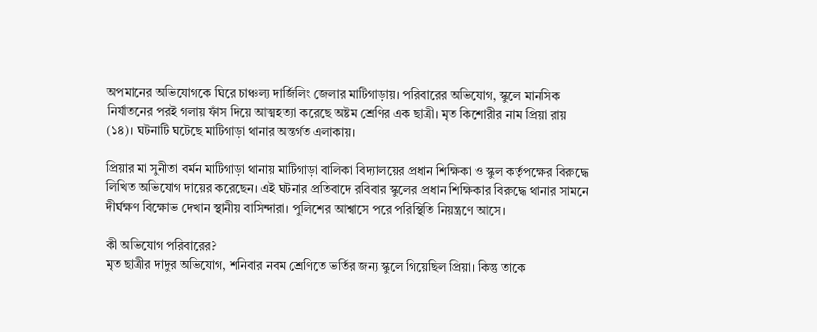অপমানের অভিযোগকে ঘিরে চাঞ্চল্য দার্জিলিং জেলার মাটিগাড়ায়। পরিবারের অভিযোগ, স্কুলে মানসিক নির্যাতনের পরই গলায় ফাঁস দিয়ে আত্মহত্যা করেছে অষ্টম শ্রেণির এক ছাত্রী। মৃত কিশোরীর নাম প্রিয়া রায় (১৪)। ঘটনাটি ঘটেছে মাটিগাড়া থানার অন্তর্গত এলাকায়।

প্রিয়ার মা সুনীতা বর্মন মাটিগাড়া থানায় মাটিগাড়া বালিকা বিদ্যালয়ের প্রধান শিক্ষিকা ও স্কুল কর্তৃপক্ষের বিরুদ্ধে লিখিত অভিযোগ দায়ের করেছেন। এই ঘটনার প্রতিবাদে রবিবার স্কুলের প্রধান শিক্ষিকার বিরুদ্ধে থানার সামনে দীর্ঘক্ষণ বিক্ষোভ দেখান স্থানীয় বাসিন্দারা। পুলিশের আশ্বাসে পরে পরিস্থিতি নিয়ন্ত্রণে আসে।

কী অভিযোগ পরিবারের?
মৃত ছাত্রীর দাদুর অভিযোগ, শনিবার নবম শ্রেণিতে ভর্তির জন্য স্কুলে গিয়েছিল প্রিয়া। কিন্তু তাকে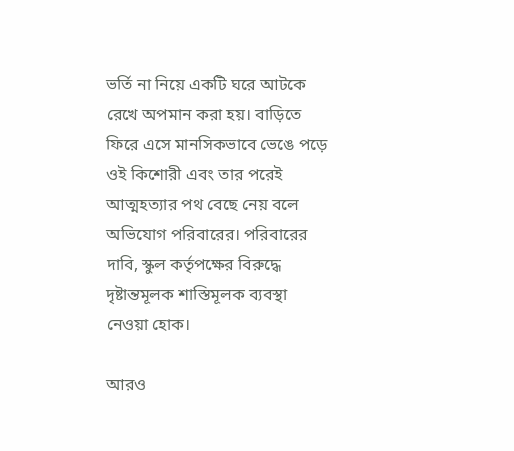ভর্তি না নিয়ে একটি ঘরে আটকে রেখে অপমান করা হয়। বাড়িতে ফিরে এসে মানসিকভাবে ভেঙে পড়ে ওই কিশোরী এবং তার পরেই আত্মহত্যার পথ বেছে নেয় বলে অভিযোগ পরিবারের। পরিবারের দাবি, স্কুল কর্তৃপক্ষের বিরুদ্ধে দৃষ্টান্তমূলক শাস্তিমূলক ব্যবস্থা নেওয়া হোক।

আরও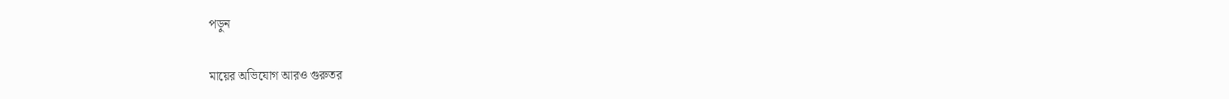পড়ুন

মায়ের অভিযোগ আরও গুরুতর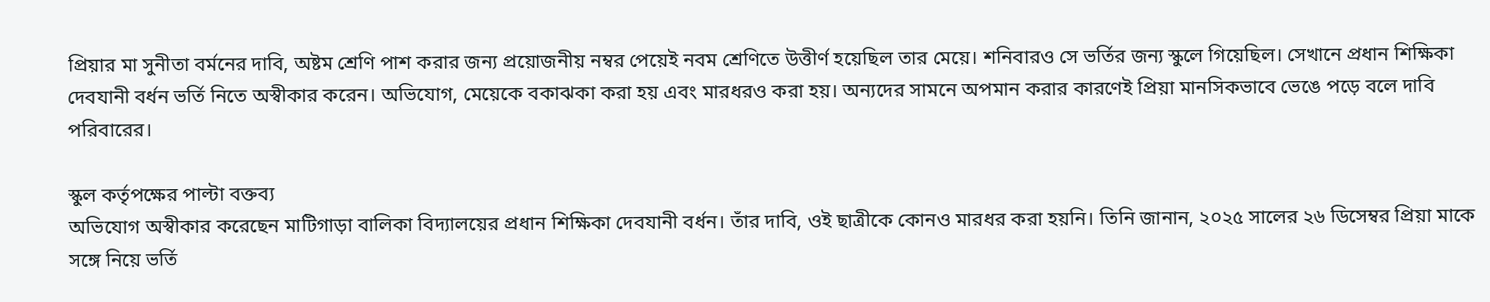প্রিয়ার মা সুনীতা বর্মনের দাবি, অষ্টম শ্রেণি পাশ করার জন্য প্রয়োজনীয় নম্বর পেয়েই নবম শ্রেণিতে উত্তীর্ণ হয়েছিল তার মেয়ে। শনিবারও সে ভর্তির জন্য স্কুলে গিয়েছিল। সেখানে প্রধান শিক্ষিকা দেবযানী বর্ধন ভর্তি নিতে অস্বীকার করেন। অভিযোগ, মেয়েকে বকাঝকা করা হয় এবং মারধরও করা হয়। অন্যদের সামনে অপমান করার কারণেই প্রিয়া মানসিকভাবে ভেঙে পড়ে বলে দাবি পরিবারের।

স্কুল কর্তৃপক্ষের পাল্টা বক্তব্য
অভিযোগ অস্বীকার করেছেন মাটিগাড়া বালিকা বিদ্যালয়ের প্রধান শিক্ষিকা দেবযানী বর্ধন। তাঁর দাবি, ওই ছাত্রীকে কোনও মারধর করা হয়নি। তিনি জানান, ২০২৫ সালের ২৬ ডিসেম্বর প্রিয়া মাকে সঙ্গে নিয়ে ভর্তি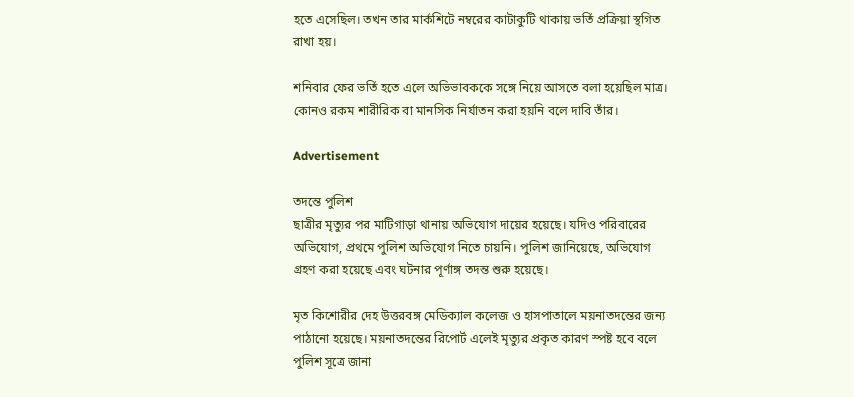হতে এসেছিল। তখন তার মার্কশিটে নম্বরের কাটাকুটি থাকায় ভর্তি প্রক্রিয়া স্থগিত রাখা হয়।

শনিবার ফের ভর্তি হতে এলে অভিভাবককে সঙ্গে নিয়ে আসতে বলা হয়েছিল মাত্র। কোনও রকম শারীরিক বা মানসিক নির্যাতন করা হয়নি বলে দাবি তাঁর।

Advertisement

তদন্তে পুলিশ
ছাত্রীর মৃত্যুর পর মাটিগাড়া থানায় অভিযোগ দায়ের হয়েছে। যদিও পরিবারের অভিযোগ, প্রথমে পুলিশ অভিযোগ নিতে চায়নি। পুলিশ জানিয়েছে, অভিযোগ গ্রহণ করা হয়েছে এবং ঘটনার পূর্ণাঙ্গ তদন্ত শুরু হয়েছে।

মৃত কিশোরীর দেহ উত্তরবঙ্গ মেডিক্যাল কলেজ ও হাসপাতালে ময়নাতদন্তের জন্য পাঠানো হয়েছে। ময়নাতদন্তের রিপোর্ট এলেই মৃত্যুর প্রকৃত কারণ স্পষ্ট হবে বলে পুলিশ সূত্রে জানা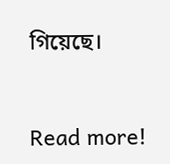গিয়েছে।



Read more!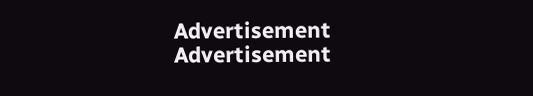Advertisement
Advertisement